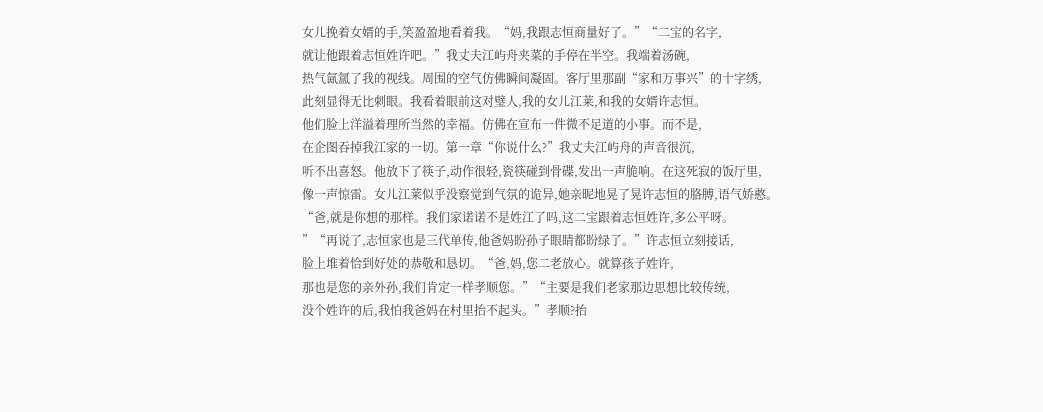女儿挽着女婿的手,笑盈盈地看着我。“妈,我跟志恒商量好了。”“二宝的名字,
就让他跟着志恒姓许吧。”我丈夫江屿舟夹菜的手停在半空。我端着汤碗,
热气氤氲了我的视线。周围的空气仿佛瞬间凝固。客厅里那副“家和万事兴”的十字绣,
此刻显得无比刺眼。我看着眼前这对璧人,我的女儿江莱,和我的女婿许志恒。
他们脸上洋溢着理所当然的幸福。仿佛在宣布一件微不足道的小事。而不是,
在企图吞掉我江家的一切。第一章“你说什么?”我丈夫江屿舟的声音很沉,
听不出喜怒。他放下了筷子,动作很轻,瓷筷碰到骨碟,发出一声脆响。在这死寂的饭厅里,
像一声惊雷。女儿江莱似乎没察觉到气氛的诡异,她亲昵地晃了晃许志恒的胳膊,语气娇憨。
“爸,就是你想的那样。我们家诺诺不是姓江了吗,这二宝跟着志恒姓许,多公平呀。
”“再说了,志恒家也是三代单传,他爸妈盼孙子眼睛都盼绿了。”许志恒立刻接话,
脸上堆着恰到好处的恭敬和恳切。“爸,妈,您二老放心。就算孩子姓许,
那也是您的亲外孙,我们肯定一样孝顺您。”“主要是我们老家那边思想比较传统,
没个姓许的后,我怕我爸妈在村里抬不起头。”孝顺?抬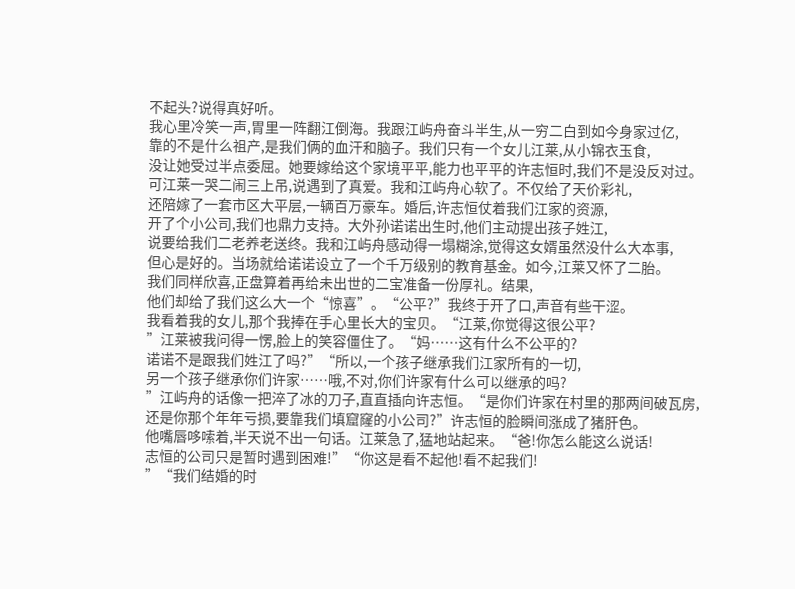不起头?说得真好听。
我心里冷笑一声,胃里一阵翻江倒海。我跟江屿舟奋斗半生,从一穷二白到如今身家过亿,
靠的不是什么祖产,是我们俩的血汗和脑子。我们只有一个女儿江莱,从小锦衣玉食,
没让她受过半点委屈。她要嫁给这个家境平平,能力也平平的许志恒时,我们不是没反对过。
可江莱一哭二闹三上吊,说遇到了真爱。我和江屿舟心软了。不仅给了天价彩礼,
还陪嫁了一套市区大平层,一辆百万豪车。婚后,许志恒仗着我们江家的资源,
开了个小公司,我们也鼎力支持。大外孙诺诺出生时,他们主动提出孩子姓江,
说要给我们二老养老送终。我和江屿舟感动得一塌糊涂,觉得这女婿虽然没什么大本事,
但心是好的。当场就给诺诺设立了一个千万级别的教育基金。如今,江莱又怀了二胎。
我们同样欣喜,正盘算着再给未出世的二宝准备一份厚礼。结果,
他们却给了我们这么大一个“惊喜”。“公平?”我终于开了口,声音有些干涩。
我看着我的女儿,那个我捧在手心里长大的宝贝。“江莱,你觉得这很公平?
”江莱被我问得一愣,脸上的笑容僵住了。“妈……这有什么不公平的?
诺诺不是跟我们姓江了吗?”“所以,一个孩子继承我们江家所有的一切,
另一个孩子继承你们许家……哦,不对,你们许家有什么可以继承的吗?
”江屿舟的话像一把淬了冰的刀子,直直插向许志恒。“是你们许家在村里的那两间破瓦房,
还是你那个年年亏损,要靠我们填窟窿的小公司?”许志恒的脸瞬间涨成了猪肝色。
他嘴唇哆嗦着,半天说不出一句话。江莱急了,猛地站起来。“爸!你怎么能这么说话!
志恒的公司只是暂时遇到困难!”“你这是看不起他!看不起我们!
”“我们结婚的时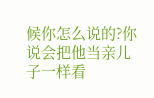候你怎么说的?你说会把他当亲儿子一样看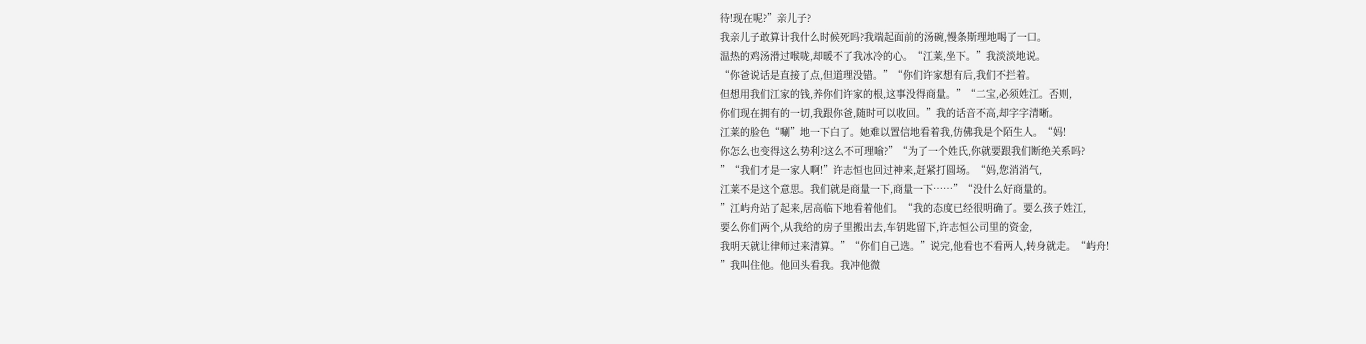待!现在呢?”亲儿子?
我亲儿子敢算计我什么时候死吗?我端起面前的汤碗,慢条斯理地喝了一口。
温热的鸡汤滑过喉咙,却暖不了我冰冷的心。“江莱,坐下。”我淡淡地说。
“你爸说话是直接了点,但道理没错。”“你们许家想有后,我们不拦着。
但想用我们江家的钱,养你们许家的根,这事没得商量。”“二宝,必须姓江。否则,
你们现在拥有的一切,我跟你爸,随时可以收回。”我的话音不高,却字字清晰。
江莱的脸色“唰”地一下白了。她难以置信地看着我,仿佛我是个陌生人。“妈!
你怎么也变得这么势利?这么不可理喻?”“为了一个姓氏,你就要跟我们断绝关系吗?
”“我们才是一家人啊!”许志恒也回过神来,赶紧打圆场。“妈,您消消气,
江莱不是这个意思。我们就是商量一下,商量一下……”“没什么好商量的。
”江屿舟站了起来,居高临下地看着他们。“我的态度已经很明确了。要么孩子姓江,
要么你们两个,从我给的房子里搬出去,车钥匙留下,许志恒公司里的资金,
我明天就让律师过来清算。”“你们自己选。”说完,他看也不看两人,转身就走。“屿舟!
”我叫住他。他回头看我。我冲他微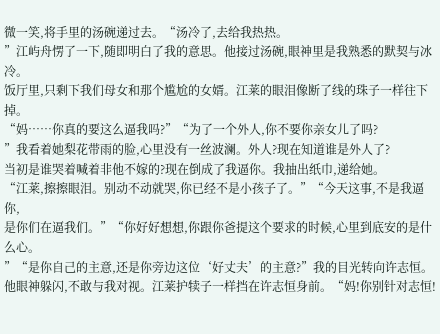微一笑,将手里的汤碗递过去。“汤冷了,去给我热热。
”江屿舟愣了一下,随即明白了我的意思。他接过汤碗,眼神里是我熟悉的默契与冰冷。
饭厅里,只剩下我们母女和那个尴尬的女婿。江莱的眼泪像断了线的珠子一样往下掉。
“妈……你真的要这么逼我吗?”“为了一个外人,你不要你亲女儿了吗?
”我看着她梨花带雨的脸,心里没有一丝波澜。外人?现在知道谁是外人了?
当初是谁哭着喊着非他不嫁的?现在倒成了我逼你。我抽出纸巾,递给她。
“江莱,擦擦眼泪。别动不动就哭,你已经不是小孩子了。”“今天这事,不是我逼你,
是你们在逼我们。”“你好好想想,你跟你爸提这个要求的时候,心里到底安的是什么心。
”“是你自己的主意,还是你旁边这位‘好丈夫’的主意?”我的目光转向许志恒。
他眼神躲闪,不敢与我对视。江莱护犊子一样挡在许志恒身前。“妈!你别针对志恒!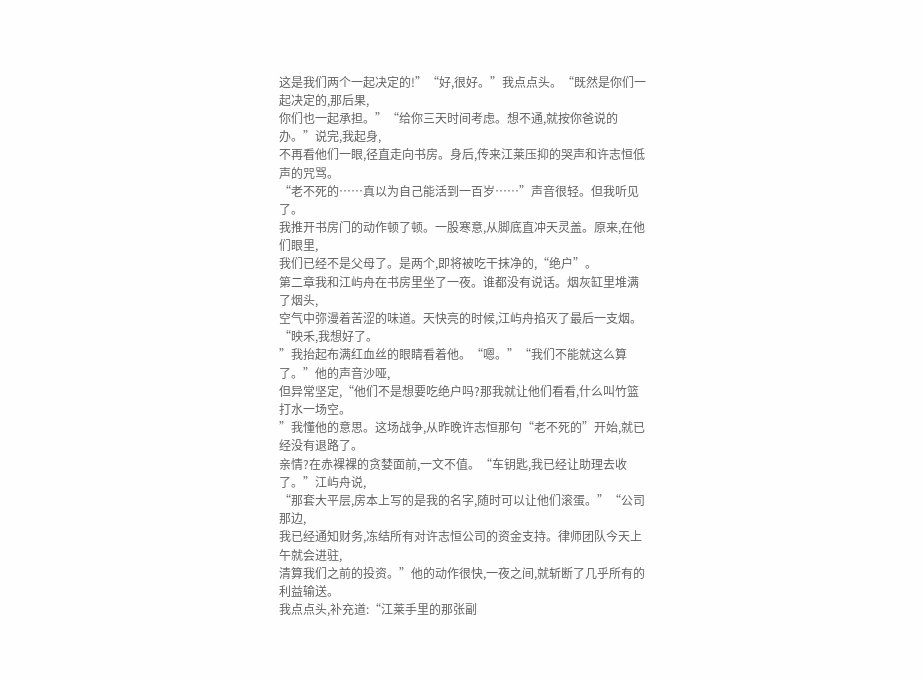这是我们两个一起决定的!”“好,很好。”我点点头。“既然是你们一起决定的,那后果,
你们也一起承担。”“给你三天时间考虑。想不通,就按你爸说的办。”说完,我起身,
不再看他们一眼,径直走向书房。身后,传来江莱压抑的哭声和许志恒低声的咒骂。
“老不死的……真以为自己能活到一百岁……”声音很轻。但我听见了。
我推开书房门的动作顿了顿。一股寒意,从脚底直冲天灵盖。原来,在他们眼里,
我们已经不是父母了。是两个,即将被吃干抹净的,“绝户”。
第二章我和江屿舟在书房里坐了一夜。谁都没有说话。烟灰缸里堆满了烟头,
空气中弥漫着苦涩的味道。天快亮的时候,江屿舟掐灭了最后一支烟。“映禾,我想好了。
”我抬起布满红血丝的眼睛看着他。“嗯。”“我们不能就这么算了。”他的声音沙哑,
但异常坚定,“他们不是想要吃绝户吗?那我就让他们看看,什么叫竹篮打水一场空。
”我懂他的意思。这场战争,从昨晚许志恒那句“老不死的”开始,就已经没有退路了。
亲情?在赤裸裸的贪婪面前,一文不值。“车钥匙,我已经让助理去收了。”江屿舟说,
“那套大平层,房本上写的是我的名字,随时可以让他们滚蛋。”“公司那边,
我已经通知财务,冻结所有对许志恒公司的资金支持。律师团队今天上午就会进驻,
清算我们之前的投资。”他的动作很快,一夜之间,就斩断了几乎所有的利益输送。
我点点头,补充道:“江莱手里的那张副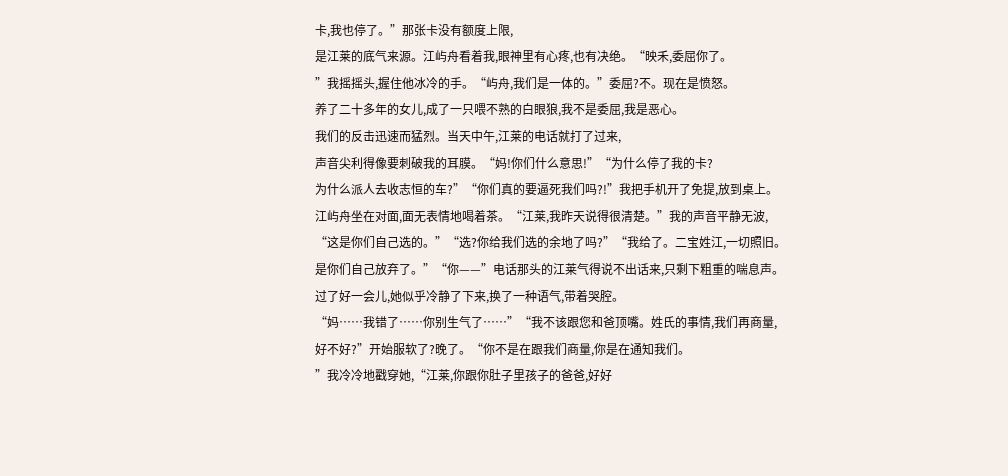卡,我也停了。”那张卡没有额度上限,
是江莱的底气来源。江屿舟看着我,眼神里有心疼,也有决绝。“映禾,委屈你了。
”我摇摇头,握住他冰冷的手。“屿舟,我们是一体的。”委屈?不。现在是愤怒。
养了二十多年的女儿,成了一只喂不熟的白眼狼,我不是委屈,我是恶心。
我们的反击迅速而猛烈。当天中午,江莱的电话就打了过来,
声音尖利得像要刺破我的耳膜。“妈!你们什么意思!”“为什么停了我的卡?
为什么派人去收志恒的车?”“你们真的要逼死我们吗?!”我把手机开了免提,放到桌上。
江屿舟坐在对面,面无表情地喝着茶。“江莱,我昨天说得很清楚。”我的声音平静无波,
“这是你们自己选的。”“选?你给我们选的余地了吗?”“我给了。二宝姓江,一切照旧。
是你们自己放弃了。”“你——”电话那头的江莱气得说不出话来,只剩下粗重的喘息声。
过了好一会儿,她似乎冷静了下来,换了一种语气,带着哭腔。
“妈……我错了……你别生气了……”“我不该跟您和爸顶嘴。姓氏的事情,我们再商量,
好不好?”开始服软了?晚了。“你不是在跟我们商量,你是在通知我们。
”我冷冷地戳穿她,“江莱,你跟你肚子里孩子的爸爸,好好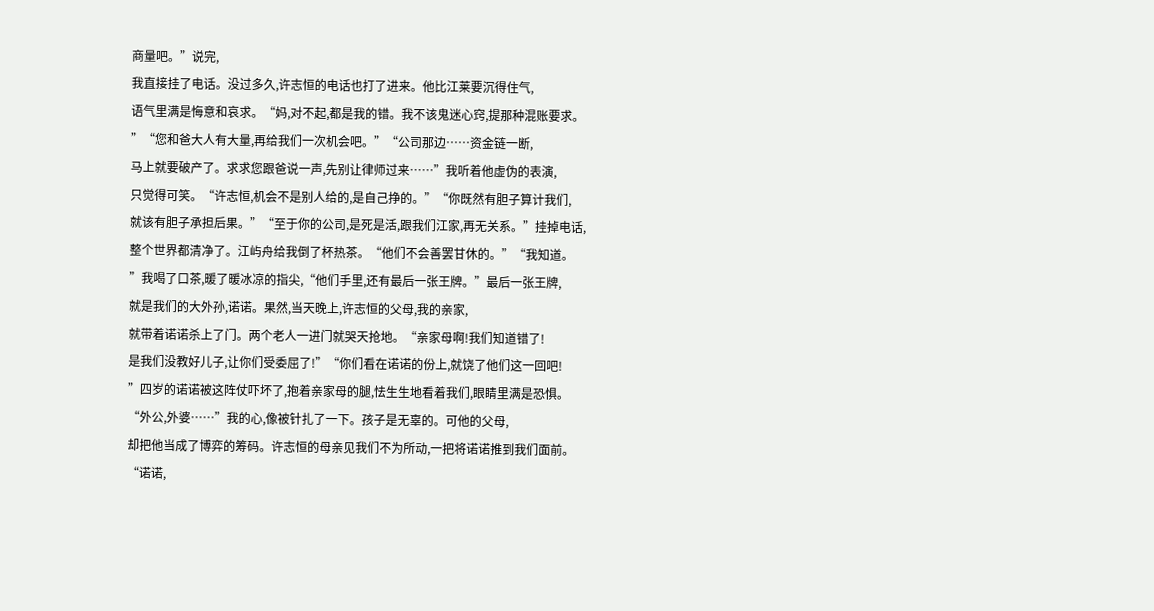商量吧。”说完,
我直接挂了电话。没过多久,许志恒的电话也打了进来。他比江莱要沉得住气,
语气里满是悔意和哀求。“妈,对不起,都是我的错。我不该鬼迷心窍,提那种混账要求。
”“您和爸大人有大量,再给我们一次机会吧。”“公司那边……资金链一断,
马上就要破产了。求求您跟爸说一声,先别让律师过来……”我听着他虚伪的表演,
只觉得可笑。“许志恒,机会不是别人给的,是自己挣的。”“你既然有胆子算计我们,
就该有胆子承担后果。”“至于你的公司,是死是活,跟我们江家,再无关系。”挂掉电话,
整个世界都清净了。江屿舟给我倒了杯热茶。“他们不会善罢甘休的。”“我知道。
”我喝了口茶,暖了暖冰凉的指尖,“他们手里,还有最后一张王牌。”最后一张王牌,
就是我们的大外孙,诺诺。果然,当天晚上,许志恒的父母,我的亲家,
就带着诺诺杀上了门。两个老人一进门就哭天抢地。“亲家母啊!我们知道错了!
是我们没教好儿子,让你们受委屈了!”“你们看在诺诺的份上,就饶了他们这一回吧!
”四岁的诺诺被这阵仗吓坏了,抱着亲家母的腿,怯生生地看着我们,眼睛里满是恐惧。
“外公,外婆……”我的心,像被针扎了一下。孩子是无辜的。可他的父母,
却把他当成了博弈的筹码。许志恒的母亲见我们不为所动,一把将诺诺推到我们面前。
“诺诺,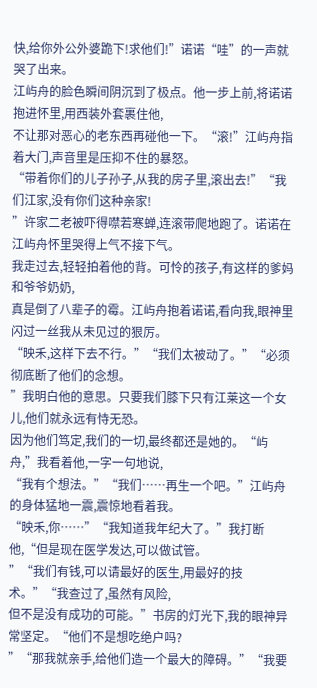快,给你外公外婆跪下!求他们!”诺诺“哇”的一声就哭了出来。
江屿舟的脸色瞬间阴沉到了极点。他一步上前,将诺诺抱进怀里,用西装外套裹住他,
不让那对恶心的老东西再碰他一下。“滚!”江屿舟指着大门,声音里是压抑不住的暴怒。
“带着你们的儿子孙子,从我的房子里,滚出去!”“我们江家,没有你们这种亲家!
”许家二老被吓得噤若寒蝉,连滚带爬地跑了。诺诺在江屿舟怀里哭得上气不接下气。
我走过去,轻轻拍着他的背。可怜的孩子,有这样的爹妈和爷爷奶奶,
真是倒了八辈子的霉。江屿舟抱着诺诺,看向我,眼神里闪过一丝我从未见过的狠厉。
“映禾,这样下去不行。”“我们太被动了。”“必须彻底断了他们的念想。
”我明白他的意思。只要我们膝下只有江莱这一个女儿,他们就永远有恃无恐。
因为他们笃定,我们的一切,最终都还是她的。“屿舟,”我看着他,一字一句地说,
“我有个想法。”“我们……再生一个吧。”江屿舟的身体猛地一震,震惊地看着我。
“映禾,你……”“我知道我年纪大了。”我打断他,“但是现在医学发达,可以做试管。
”“我们有钱,可以请最好的医生,用最好的技术。”“我查过了,虽然有风险,
但不是没有成功的可能。”书房的灯光下,我的眼神异常坚定。“他们不是想吃绝户吗?
”“那我就亲手,给他们造一个最大的障碍。”“我要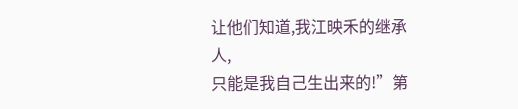让他们知道,我江映禾的继承人,
只能是我自己生出来的!”第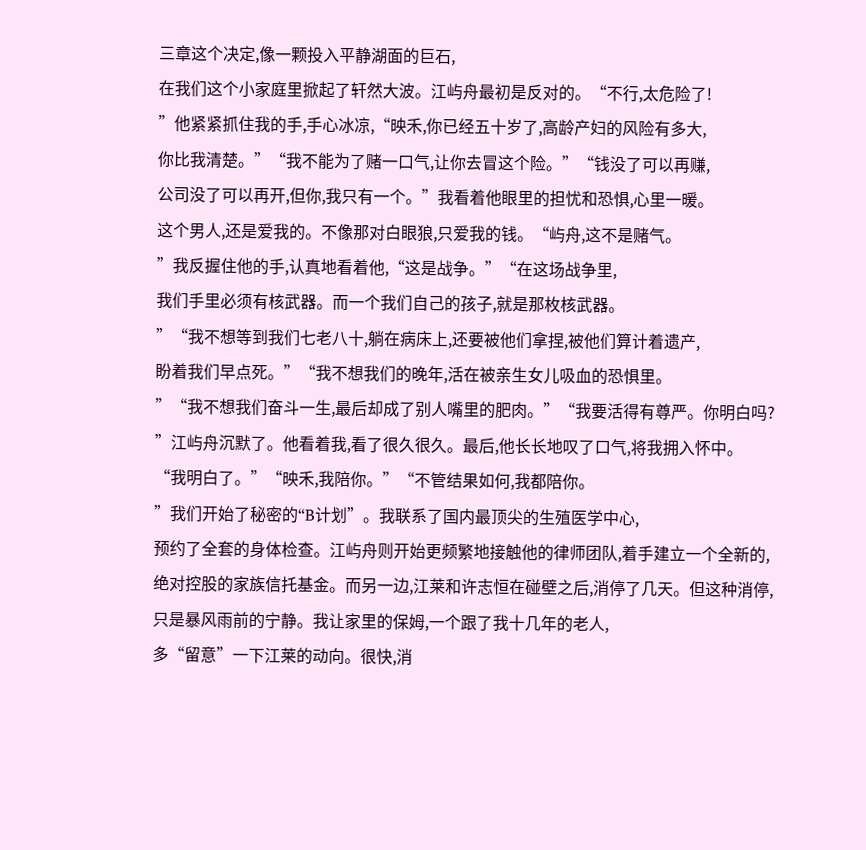三章这个决定,像一颗投入平静湖面的巨石,
在我们这个小家庭里掀起了轩然大波。江屿舟最初是反对的。“不行,太危险了!
”他紧紧抓住我的手,手心冰凉,“映禾,你已经五十岁了,高龄产妇的风险有多大,
你比我清楚。”“我不能为了赌一口气,让你去冒这个险。”“钱没了可以再赚,
公司没了可以再开,但你,我只有一个。”我看着他眼里的担忧和恐惧,心里一暖。
这个男人,还是爱我的。不像那对白眼狼,只爱我的钱。“屿舟,这不是赌气。
”我反握住他的手,认真地看着他,“这是战争。”“在这场战争里,
我们手里必须有核武器。而一个我们自己的孩子,就是那枚核武器。
”“我不想等到我们七老八十,躺在病床上,还要被他们拿捏,被他们算计着遗产,
盼着我们早点死。”“我不想我们的晚年,活在被亲生女儿吸血的恐惧里。
”“我不想我们奋斗一生,最后却成了别人嘴里的肥肉。”“我要活得有尊严。你明白吗?
”江屿舟沉默了。他看着我,看了很久很久。最后,他长长地叹了口气,将我拥入怀中。
“我明白了。”“映禾,我陪你。”“不管结果如何,我都陪你。
”我们开始了秘密的“B计划”。我联系了国内最顶尖的生殖医学中心,
预约了全套的身体检查。江屿舟则开始更频繁地接触他的律师团队,着手建立一个全新的,
绝对控股的家族信托基金。而另一边,江莱和许志恒在碰壁之后,消停了几天。但这种消停,
只是暴风雨前的宁静。我让家里的保姆,一个跟了我十几年的老人,
多“留意”一下江莱的动向。很快,消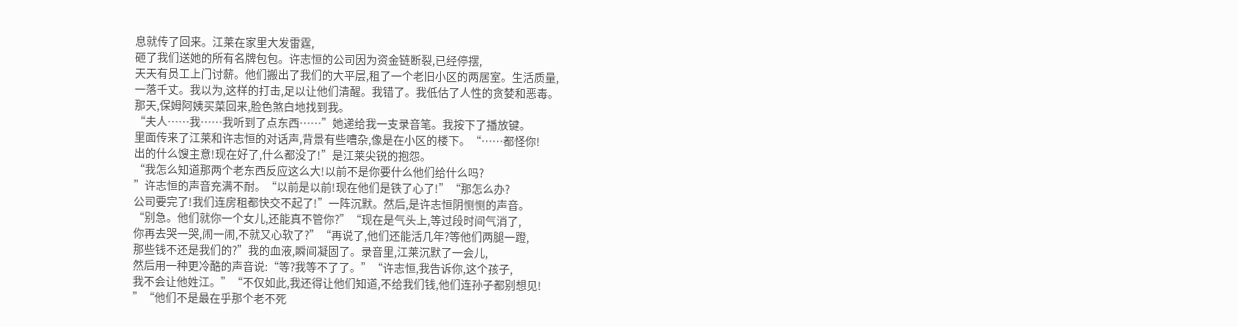息就传了回来。江莱在家里大发雷霆,
砸了我们送她的所有名牌包包。许志恒的公司因为资金链断裂,已经停摆,
天天有员工上门讨薪。他们搬出了我们的大平层,租了一个老旧小区的两居室。生活质量,
一落千丈。我以为,这样的打击,足以让他们清醒。我错了。我低估了人性的贪婪和恶毒。
那天,保姆阿姨买菜回来,脸色煞白地找到我。
“夫人……我……我听到了点东西……”她递给我一支录音笔。我按下了播放键。
里面传来了江莱和许志恒的对话声,背景有些嘈杂,像是在小区的楼下。“……都怪你!
出的什么馊主意!现在好了,什么都没了!”是江莱尖锐的抱怨。
“我怎么知道那两个老东西反应这么大!以前不是你要什么他们给什么吗?
”许志恒的声音充满不耐。“以前是以前!现在他们是铁了心了!”“那怎么办?
公司要完了!我们连房租都快交不起了!”一阵沉默。然后,是许志恒阴恻恻的声音。
“别急。他们就你一个女儿,还能真不管你?”“现在是气头上,等过段时间气消了,
你再去哭一哭,闹一闹,不就又心软了?”“再说了,他们还能活几年?等他们两腿一蹬,
那些钱不还是我们的?”我的血液,瞬间凝固了。录音里,江莱沉默了一会儿,
然后用一种更冷酷的声音说:“等?我等不了了。”“许志恒,我告诉你,这个孩子,
我不会让他姓江。”“不仅如此,我还得让他们知道,不给我们钱,他们连孙子都别想见!
”“他们不是最在乎那个老不死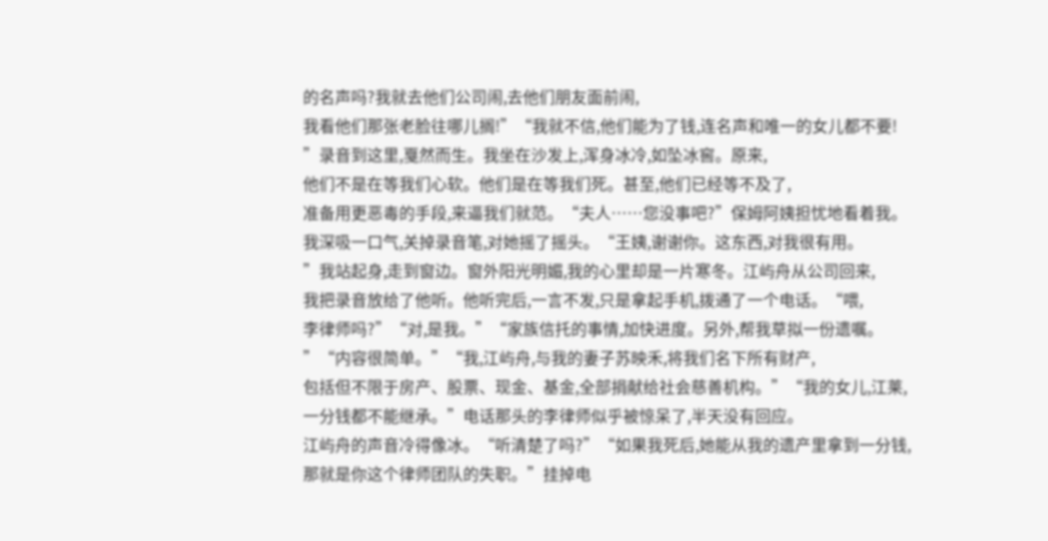的名声吗?我就去他们公司闹,去他们朋友面前闹,
我看他们那张老脸往哪儿搁!”“我就不信,他们能为了钱,连名声和唯一的女儿都不要!
”录音到这里,戛然而生。我坐在沙发上,浑身冰冷,如坠冰窖。原来,
他们不是在等我们心软。他们是在等我们死。甚至,他们已经等不及了,
准备用更恶毒的手段,来逼我们就范。“夫人……您没事吧?”保姆阿姨担忧地看着我。
我深吸一口气,关掉录音笔,对她摇了摇头。“王姨,谢谢你。这东西,对我很有用。
”我站起身,走到窗边。窗外阳光明媚,我的心里却是一片寒冬。江屿舟从公司回来,
我把录音放给了他听。他听完后,一言不发,只是拿起手机,拨通了一个电话。“喂,
李律师吗?”“对,是我。”“家族信托的事情,加快进度。另外,帮我草拟一份遗嘱。
”“内容很简单。”“我,江屿舟,与我的妻子苏映禾,将我们名下所有财产,
包括但不限于房产、股票、现金、基金,全部捐献给社会慈善机构。”“我的女儿,江莱,
一分钱都不能继承。”电话那头的李律师似乎被惊呆了,半天没有回应。
江屿舟的声音冷得像冰。“听清楚了吗?”“如果我死后,她能从我的遗产里拿到一分钱,
那就是你这个律师团队的失职。”挂掉电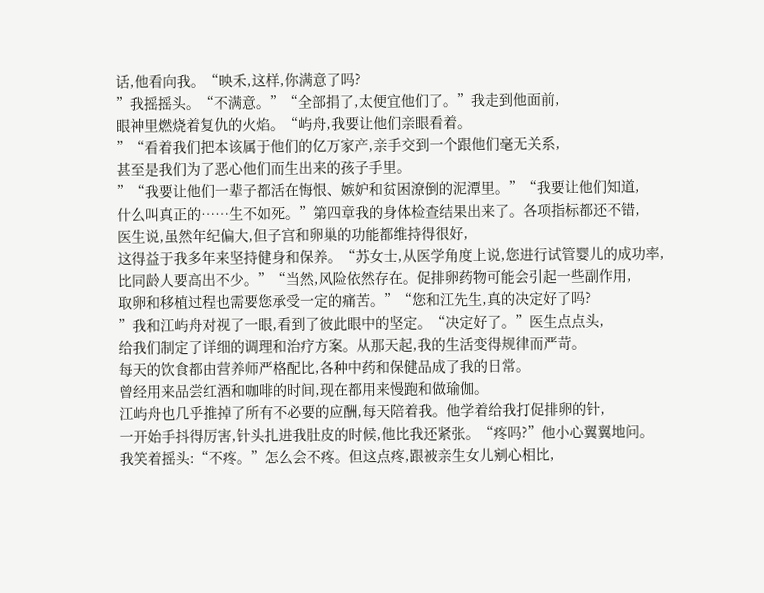话,他看向我。“映禾,这样,你满意了吗?
”我摇摇头。“不满意。”“全部捐了,太便宜他们了。”我走到他面前,
眼神里燃烧着复仇的火焰。“屿舟,我要让他们亲眼看着。
”“看着我们把本该属于他们的亿万家产,亲手交到一个跟他们毫无关系,
甚至是我们为了恶心他们而生出来的孩子手里。
”“我要让他们一辈子都活在悔恨、嫉妒和贫困潦倒的泥潭里。”“我要让他们知道,
什么叫真正的……生不如死。”第四章我的身体检查结果出来了。各项指标都还不错,
医生说,虽然年纪偏大,但子宫和卵巢的功能都维持得很好,
这得益于我多年来坚持健身和保养。“苏女士,从医学角度上说,您进行试管婴儿的成功率,
比同龄人要高出不少。”“当然,风险依然存在。促排卵药物可能会引起一些副作用,
取卵和移植过程也需要您承受一定的痛苦。”“您和江先生,真的决定好了吗?
”我和江屿舟对视了一眼,看到了彼此眼中的坚定。“决定好了。”医生点点头,
给我们制定了详细的调理和治疗方案。从那天起,我的生活变得规律而严苛。
每天的饮食都由营养师严格配比,各种中药和保健品成了我的日常。
曾经用来品尝红酒和咖啡的时间,现在都用来慢跑和做瑜伽。
江屿舟也几乎推掉了所有不必要的应酬,每天陪着我。他学着给我打促排卵的针,
一开始手抖得厉害,针头扎进我肚皮的时候,他比我还紧张。“疼吗?”他小心翼翼地问。
我笑着摇头:“不疼。”怎么会不疼。但这点疼,跟被亲生女儿剜心相比,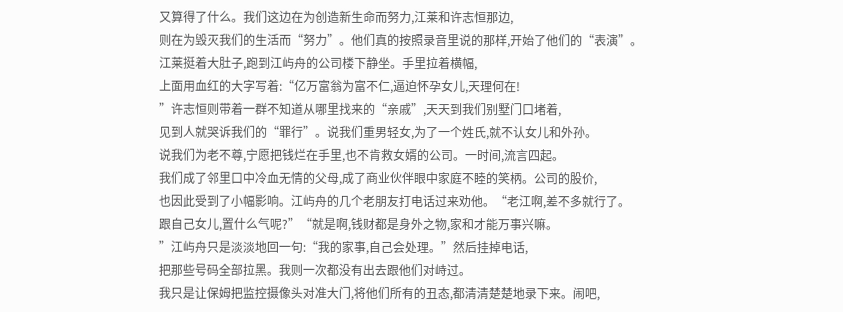又算得了什么。我们这边在为创造新生命而努力,江莱和许志恒那边,
则在为毁灭我们的生活而“努力”。他们真的按照录音里说的那样,开始了他们的“表演”。
江莱挺着大肚子,跑到江屿舟的公司楼下静坐。手里拉着横幅,
上面用血红的大字写着:“亿万富翁为富不仁,逼迫怀孕女儿,天理何在!
”许志恒则带着一群不知道从哪里找来的“亲戚”,天天到我们别墅门口堵着,
见到人就哭诉我们的“罪行”。说我们重男轻女,为了一个姓氏,就不认女儿和外孙。
说我们为老不尊,宁愿把钱烂在手里,也不肯救女婿的公司。一时间,流言四起。
我们成了邻里口中冷血无情的父母,成了商业伙伴眼中家庭不睦的笑柄。公司的股价,
也因此受到了小幅影响。江屿舟的几个老朋友打电话过来劝他。“老江啊,差不多就行了。
跟自己女儿,置什么气呢?”“就是啊,钱财都是身外之物,家和才能万事兴嘛。
”江屿舟只是淡淡地回一句:“我的家事,自己会处理。”然后挂掉电话,
把那些号码全部拉黑。我则一次都没有出去跟他们对峙过。
我只是让保姆把监控摄像头对准大门,将他们所有的丑态,都清清楚楚地录下来。闹吧,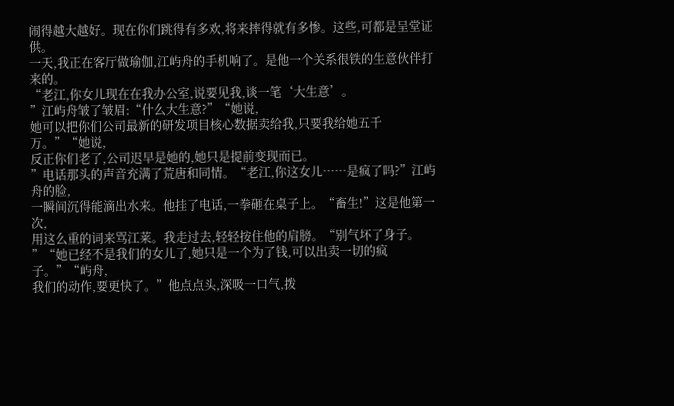闹得越大越好。现在你们跳得有多欢,将来摔得就有多惨。这些,可都是呈堂证供。
一天,我正在客厅做瑜伽,江屿舟的手机响了。是他一个关系很铁的生意伙伴打来的。
“老江,你女儿现在在我办公室,说要见我,谈一笔‘大生意’。
”江屿舟皱了皱眉:“什么大生意?”“她说,
她可以把你们公司最新的研发项目核心数据卖给我,只要我给她五千万。”“她说,
反正你们老了,公司迟早是她的,她只是提前变现而已。
”电话那头的声音充满了荒唐和同情。“老江,你这女儿……是疯了吗?”江屿舟的脸,
一瞬间沉得能滴出水来。他挂了电话,一拳砸在桌子上。“畜生!”这是他第一次,
用这么重的词来骂江莱。我走过去,轻轻按住他的肩膀。“别气坏了身子。
”“她已经不是我们的女儿了,她只是一个为了钱,可以出卖一切的疯子。”“屿舟,
我们的动作,要更快了。”他点点头,深吸一口气,拨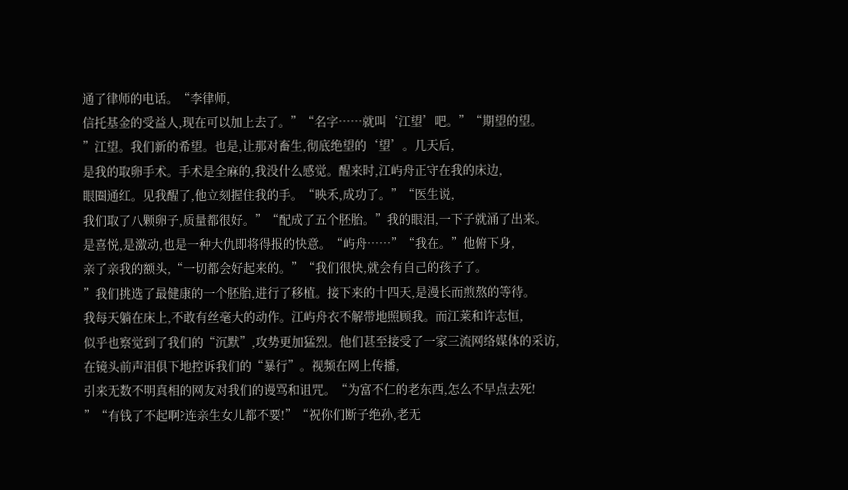通了律师的电话。“李律师,
信托基金的受益人,现在可以加上去了。”“名字……就叫‘江望’吧。”“期望的望。
”江望。我们新的希望。也是,让那对畜生,彻底绝望的‘望’。几天后,
是我的取卵手术。手术是全麻的,我没什么感觉。醒来时,江屿舟正守在我的床边,
眼圈通红。见我醒了,他立刻握住我的手。“映禾,成功了。”“医生说,
我们取了八颗卵子,质量都很好。”“配成了五个胚胎。”我的眼泪,一下子就涌了出来。
是喜悦,是激动,也是一种大仇即将得报的快意。“屿舟……”“我在。”他俯下身,
亲了亲我的额头,“一切都会好起来的。”“我们很快,就会有自己的孩子了。
”我们挑选了最健康的一个胚胎,进行了移植。接下来的十四天,是漫长而煎熬的等待。
我每天躺在床上,不敢有丝毫大的动作。江屿舟衣不解带地照顾我。而江莱和许志恒,
似乎也察觉到了我们的“沉默”,攻势更加猛烈。他们甚至接受了一家三流网络媒体的采访,
在镜头前声泪俱下地控诉我们的“暴行”。视频在网上传播,
引来无数不明真相的网友对我们的谩骂和诅咒。“为富不仁的老东西,怎么不早点去死!
”“有钱了不起啊?连亲生女儿都不要!”“祝你们断子绝孙,老无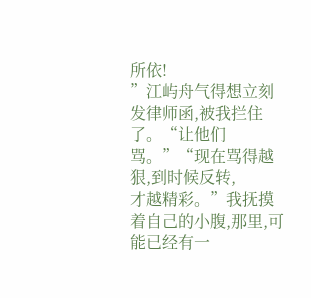所依!
”江屿舟气得想立刻发律师函,被我拦住了。“让他们骂。”“现在骂得越狠,到时候反转,
才越精彩。”我抚摸着自己的小腹,那里,可能已经有一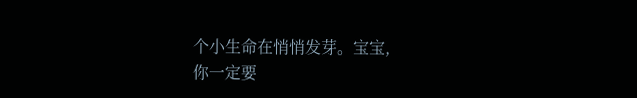个小生命在悄悄发芽。宝宝,
你一定要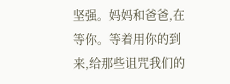坚强。妈妈和爸爸,在等你。等着用你的到来,给那些诅咒我们的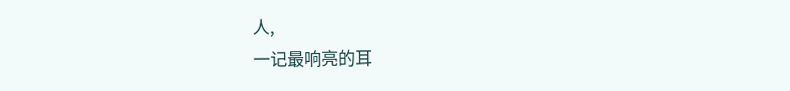人,
一记最响亮的耳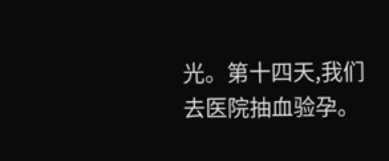光。第十四天,我们去医院抽血验孕。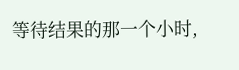等待结果的那一个小时,